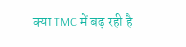क्या TMC में बढ़ रही है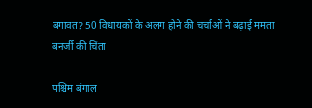बगावत? 50 विधायकों के अलग होने की चर्चाओं ने बढ़ाई ममता बनर्जी की चिंता

पश्चिम बंगाल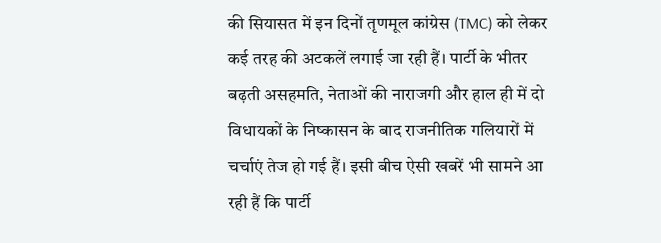की सियासत में इन दिनों तृणमूल कांग्रेस (TMC) को लेकर कई तरह की अटकलें लगाई जा रही हैं। पार्टी के भीतर बढ़ती असहमति, नेताओं की नाराजगी और हाल ही में दो विधायकों के निष्कासन के बाद राजनीतिक गलियारों में चर्चाएं तेज हो गई हैं। इसी बीच ऐसी खबरें भी सामने आ रही हैं कि पार्टी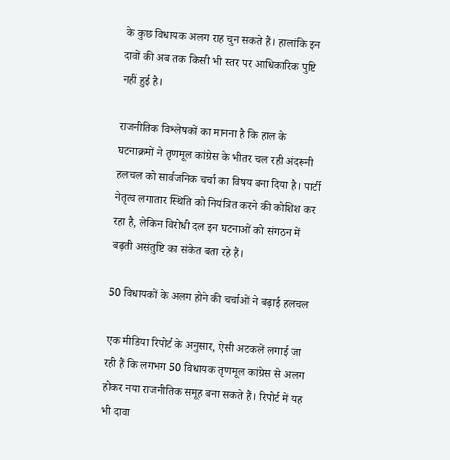के कुछ विधायक अलग राह चुन सकते हैं। हालांकि इन दावों की अब तक किसी भी स्तर पर आधिकारिक पुष्टि नहीं हुई है।

राजनीतिक विश्लेषकों का मानना है कि हाल के घटनाक्रमों ने तृणमूल कांग्रेस के भीतर चल रही अंदरूनी हलचल को सार्वजनिक चर्चा का विषय बना दिया है। पार्टी नेतृत्व लगातार स्थिति को नियंत्रित करने की कोशिश कर रहा है, लेकिन विरोधी दल इन घटनाओं को संगठन में बढ़ती असंतुष्टि का संकेत बता रहे हैं।

50 विधायकों के अलग होने की चर्चाओं ने बढ़ाई हलचल

एक मीडिया रिपोर्ट के अनुसार, ऐसी अटकलें लगाई जा रही हैं कि लगभग 50 विधायक तृणमूल कांग्रेस से अलग होकर नया राजनीतिक समूह बना सकते हैं। रिपोर्ट में यह भी दावा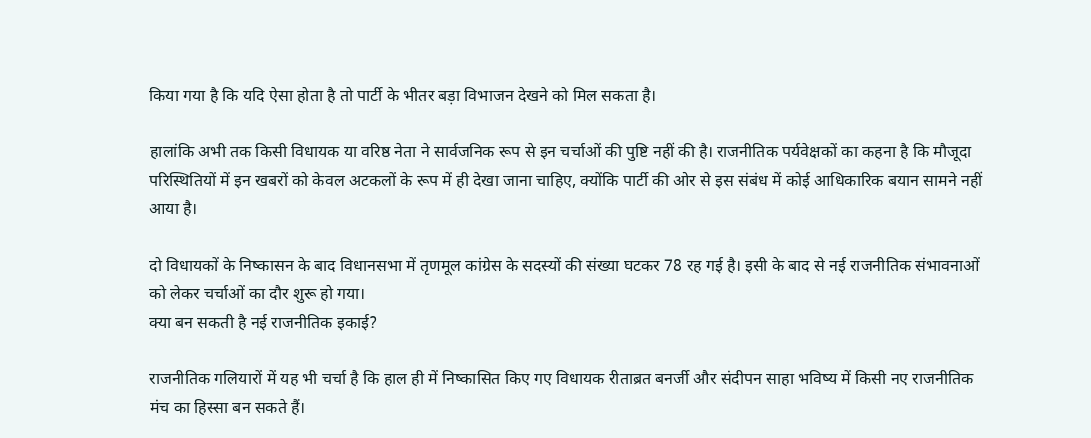किया गया है कि यदि ऐसा होता है तो पार्टी के भीतर बड़ा विभाजन देखने को मिल सकता है।

हालांकि अभी तक किसी विधायक या वरिष्ठ नेता ने सार्वजनिक रूप से इन चर्चाओं की पुष्टि नहीं की है। राजनीतिक पर्यवेक्षकों का कहना है कि मौजूदा परिस्थितियों में इन खबरों को केवल अटकलों के रूप में ही देखा जाना चाहिए, क्योंकि पार्टी की ओर से इस संबंध में कोई आधिकारिक बयान सामने नहीं आया है।

दो विधायकों के निष्कासन के बाद विधानसभा में तृणमूल कांग्रेस के सदस्यों की संख्या घटकर 78 रह गई है। इसी के बाद से नई राजनीतिक संभावनाओं को लेकर चर्चाओं का दौर शुरू हो गया।
क्या बन सकती है नई राजनीतिक इकाई?

राजनीतिक गलियारों में यह भी चर्चा है कि हाल ही में निष्कासित किए गए विधायक रीताब्रत बनर्जी और संदीपन साहा भविष्य में किसी नए राजनीतिक मंच का हिस्सा बन सकते हैं।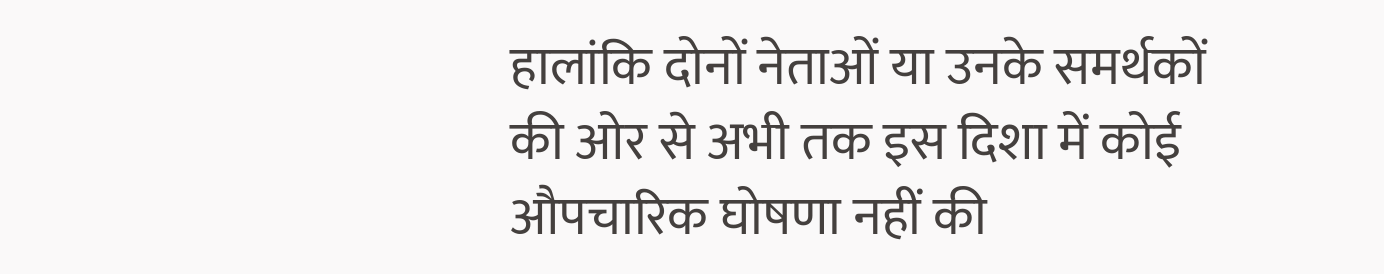हालांकि दोनों नेताओं या उनके समर्थकों की ओर से अभी तक इस दिशा में कोई औपचारिक घोषणा नहीं की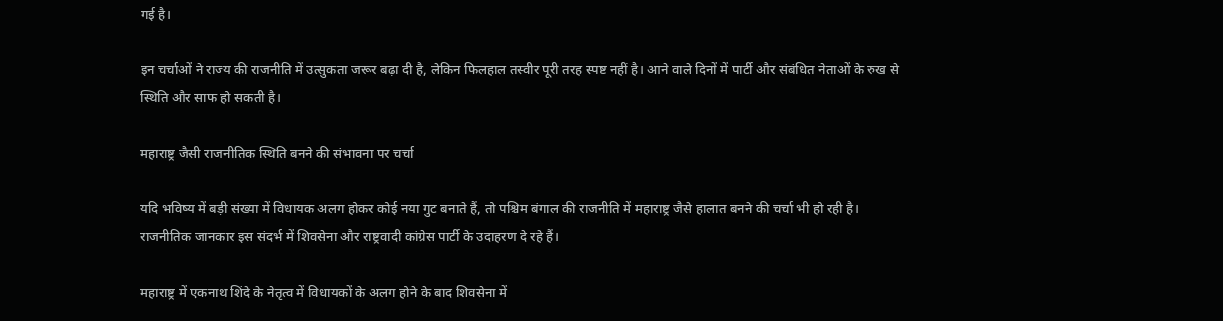गई है।

इन चर्चाओं ने राज्य की राजनीति में उत्सुकता जरूर बढ़ा दी है, लेकिन फिलहाल तस्वीर पूरी तरह स्पष्ट नहीं है। आने वाले दिनों में पार्टी और संबंधित नेताओं के रुख से स्थिति और साफ हो सकती है।

महाराष्ट्र जैसी राजनीतिक स्थिति बनने की संभावना पर चर्चा

यदि भविष्य में बड़ी संख्या में विधायक अलग होकर कोई नया गुट बनाते हैं, तो पश्चिम बंगाल की राजनीति में महाराष्ट्र जैसे हालात बनने की चर्चा भी हो रही है। राजनीतिक जानकार इस संदर्भ में शिवसेना और राष्ट्रवादी कांग्रेस पार्टी के उदाहरण दे रहे हैं।

महाराष्ट्र में एकनाथ शिंदे के नेतृत्व में विधायकों के अलग होने के बाद शिवसेना में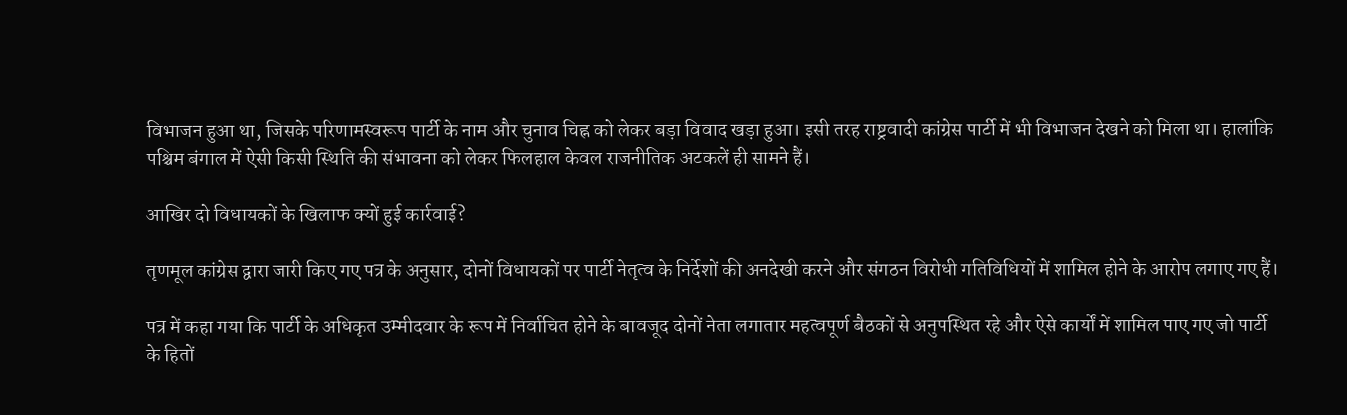विभाजन हुआ था, जिसके परिणामस्वरूप पार्टी के नाम और चुनाव चिह्न को लेकर बड़ा विवाद खड़ा हुआ। इसी तरह राष्ट्रवादी कांग्रेस पार्टी में भी विभाजन देखने को मिला था। हालांकि पश्चिम बंगाल में ऐसी किसी स्थिति की संभावना को लेकर फिलहाल केवल राजनीतिक अटकलें ही सामने हैं।

आखिर दो विधायकों के खिलाफ क्यों हुई कार्रवाई?

तृणमूल कांग्रेस द्वारा जारी किए गए पत्र के अनुसार, दोनों विधायकों पर पार्टी नेतृत्व के निर्देशों की अनदेखी करने और संगठन विरोधी गतिविधियों में शामिल होने के आरोप लगाए गए हैं।

पत्र में कहा गया कि पार्टी के अधिकृत उम्मीदवार के रूप में निर्वाचित होने के बावजूद दोनों नेता लगातार महत्वपूर्ण बैठकों से अनुपस्थित रहे और ऐसे कार्यों में शामिल पाए गए जो पार्टी के हितों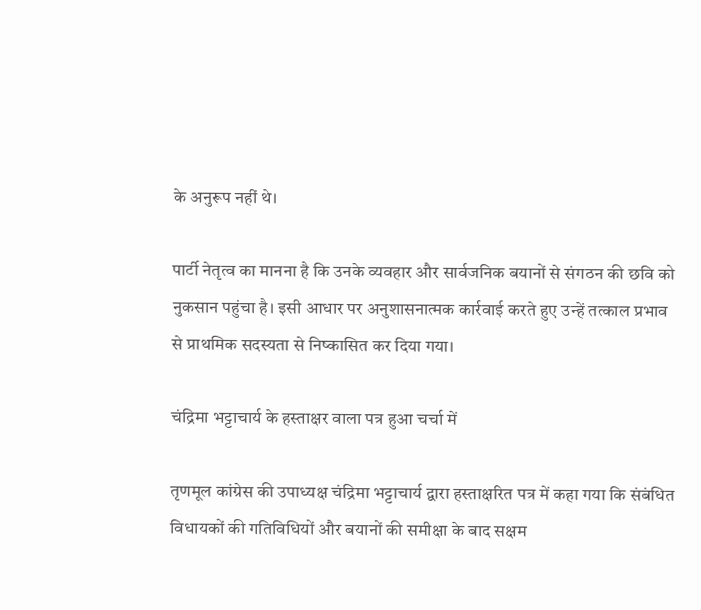के अनुरूप नहीं थे।

पार्टी नेतृत्व का मानना है कि उनके व्यवहार और सार्वजनिक बयानों से संगठन की छवि को नुकसान पहुंचा है। इसी आधार पर अनुशासनात्मक कार्रवाई करते हुए उन्हें तत्काल प्रभाव से प्राथमिक सदस्यता से निष्कासित कर दिया गया।

चंद्रिमा भट्टाचार्य के हस्ताक्षर वाला पत्र हुआ चर्चा में

तृणमूल कांग्रेस की उपाध्यक्ष चंद्रिमा भट्टाचार्य द्वारा हस्ताक्षरित पत्र में कहा गया कि संबंधित विधायकों की गतिविधियों और बयानों की समीक्षा के बाद सक्षम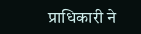प्राधिकारी ने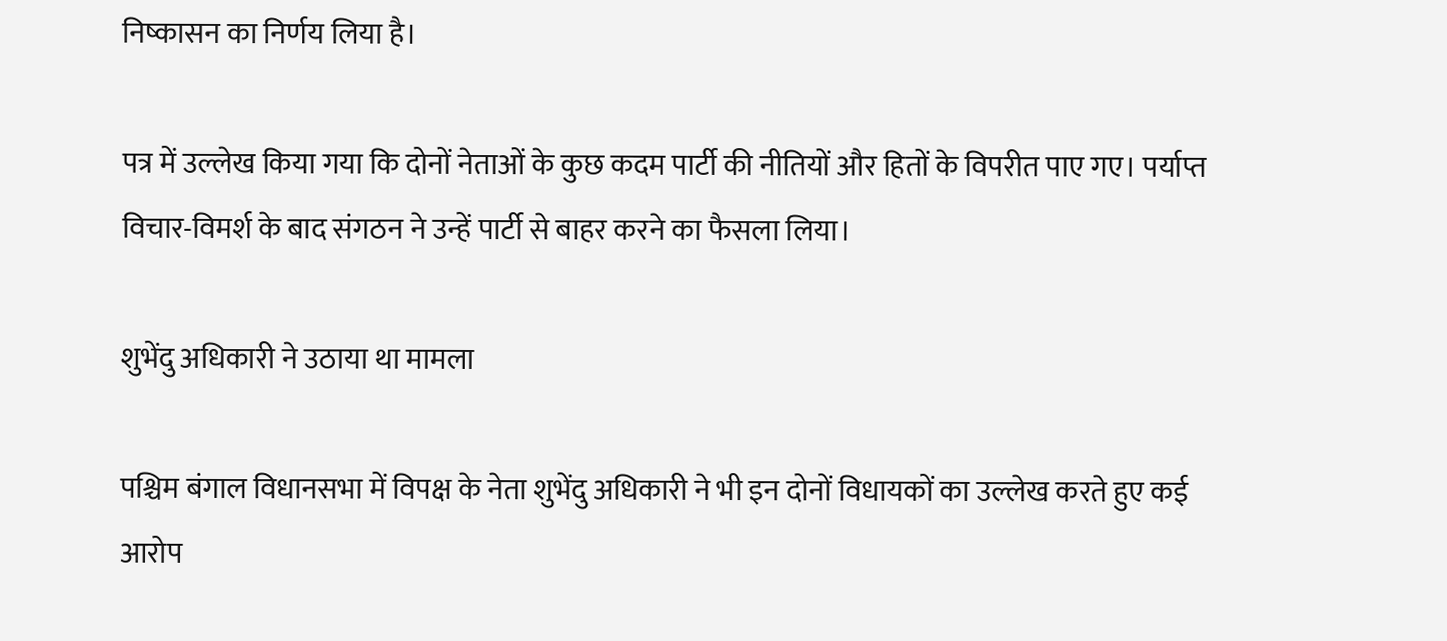निष्कासन का निर्णय लिया है।

पत्र में उल्लेख किया गया कि दोनों नेताओं के कुछ कदम पार्टी की नीतियों और हितों के विपरीत पाए गए। पर्याप्त विचार-विमर्श के बाद संगठन ने उन्हें पार्टी से बाहर करने का फैसला लिया।

शुभेंदु अधिकारी ने उठाया था मामला

पश्चिम बंगाल विधानसभा में विपक्ष के नेता शुभेंदु अधिकारी ने भी इन दोनों विधायकों का उल्लेख करते हुए कई आरोप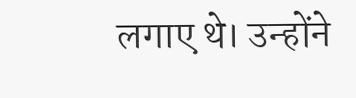लगाए थे। उन्होंने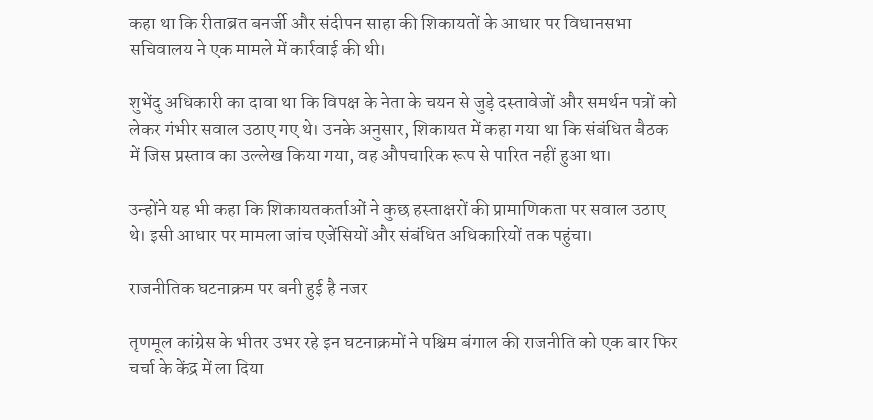कहा था कि रीताब्रत बनर्जी और संदीपन साहा की शिकायतों के आधार पर विधानसभा सचिवालय ने एक मामले में कार्रवाई की थी।

शुभेंदु अधिकारी का दावा था कि विपक्ष के नेता के चयन से जुड़े दस्तावेजों और समर्थन पत्रों को लेकर गंभीर सवाल उठाए गए थे। उनके अनुसार, शिकायत में कहा गया था कि संबंधित बैठक में जिस प्रस्ताव का उल्लेख किया गया, वह औपचारिक रूप से पारित नहीं हुआ था।

उन्होंने यह भी कहा कि शिकायतकर्ताओं ने कुछ हस्ताक्षरों की प्रामाणिकता पर सवाल उठाए थे। इसी आधार पर मामला जांच एजेंसियों और संबंधित अधिकारियों तक पहुंचा।

राजनीतिक घटनाक्रम पर बनी हुई है नजर

तृणमूल कांग्रेस के भीतर उभर रहे इन घटनाक्रमों ने पश्चिम बंगाल की राजनीति को एक बार फिर चर्चा के केंद्र में ला दिया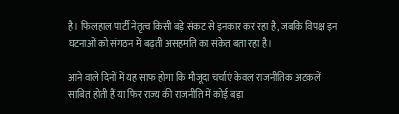है। फिलहाल पार्टी नेतृत्व किसी बड़े संकट से इनकार कर रहा है, जबकि विपक्ष इन घटनाओं को संगठन में बढ़ती असहमति का संकेत बता रहा है।

आने वाले दिनों में यह साफ होगा कि मौजूदा चर्चाएं केवल राजनीतिक अटकलें साबित होती हैं या फिर राज्य की राजनीति में कोई बड़ा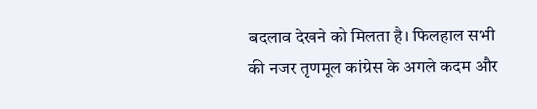बदलाव देखने को मिलता है। फिलहाल सभी की नजर तृणमूल कांग्रेस के अगले कदम और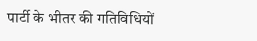पार्टी के भीतर की गतिविधियों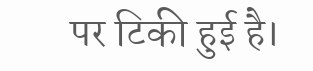पर टिकी हुई है।